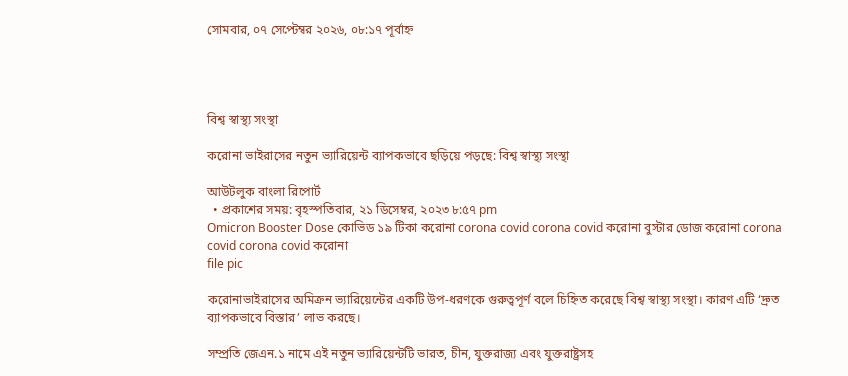সোমবার, ০৭ সেপ্টেম্বর ২০২৬, ০৮:১৭ পূর্বাহ্ন




বিশ্ব স্বাস্থ্য সংস্থা

করোনা ভাইরাসের নতুন ভ্যারিয়েন্ট ব্যাপকভাবে ছড়িয়ে পড়ছে: বিশ্ব স্বাস্থ্য সংস্থা

আউটলুক বাংলা রিপোর্ট
  • প্রকাশের সময়: বৃহস্পতিবার, ২১ ডিসেম্বর, ২০২৩ ৮:৫৭ pm
Omicron Booster Dose কোভিড ১৯ টিকা করোনা corona covid corona covid করোনা বুস্টার ডোজ করোনা corona covid corona covid করোনা
file pic

করোনাভাইরাসের অমিক্রন ভ্যারিয়েন্টের একটি উপ-ধরণকে গুরুত্বপূর্ণ বলে চিহ্নিত করেছে বিশ্ব স্বাস্থ্য সংস্থা। কারণ এটি ‘দ্রুত ব্যাপকভাবে বিস্তার’ লাভ করছে।

সম্প্রতি জেএন.১ নামে এই নতুন ভ্যারিয়েন্টটি ভারত, চীন, যুক্তরাজ্য এবং যুক্তরাষ্ট্রসহ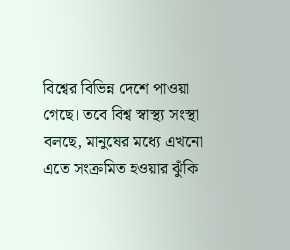বিশ্বের বিভিন্ন দেশে পাওয়া গেছে। তবে বিশ্ব স্বাস্থ্য সংস্থা বলছে, মানুষের মধ্যে এখনো এতে সংক্রমিত হওয়ার ঝুঁকি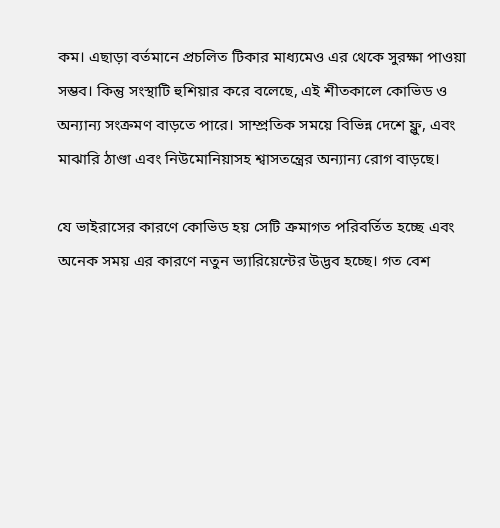কম। এছাড়া বর্তমানে প্রচলিত টিকার মাধ্যমেও এর থেকে সুরক্ষা পাওয়া সম্ভব। কিন্তু সংস্থাটি হুশিয়ার করে বলেছে, এই শীতকালে কোভিড ও অন্যান্য সংক্রমণ বাড়তে পারে। সাম্প্রতিক সময়ে বিভিন্ন দেশে ফ্লু, এবং মাঝারি ঠাণ্ডা এবং নিউমোনিয়াসহ শ্বাসতন্ত্রের অন্যান্য রোগ বাড়ছে।

যে ভাইরাসের কারণে কোভিড হয় সেটি ক্রমাগত পরিবর্তিত হচ্ছে এবং অনেক সময় এর কারণে নতুন ভ্যারিয়েন্টের উদ্ভব হচ্ছে। গত বেশ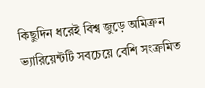কিছুদিন ধরেই বিশ্ব জুড়ে অমিক্রন ভ্যারিয়েন্টটি সবচেয়ে বেশি সংক্রমিত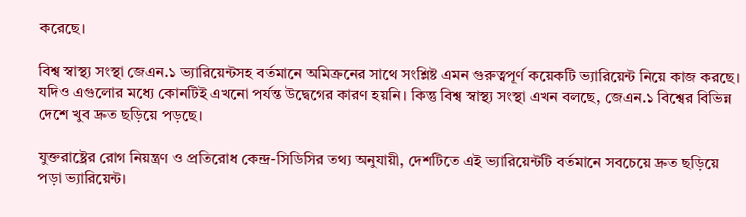করেছে।

বিশ্ব স্বাস্থ্য সংস্থা জেএন.১ ভ্যারিয়েন্টসহ বর্তমানে অমিক্রনের সাথে সংশ্লিষ্ট এমন গুরুত্বপূর্ণ কয়েকটি ভ্যারিয়েন্ট নিয়ে কাজ করছে। যদিও এগুলোর মধ্যে কোনটিই এখনো পর্যন্ত উদ্বেগের কারণ হয়নি। কিন্তু বিশ্ব স্বাস্থ্য সংস্থা এখন বলছে, জেএন.১ বিশ্বের বিভিন্ন দেশে খুব দ্রুত ছড়িয়ে পড়ছে।

যুক্তরাষ্ট্রের রোগ নিয়ন্ত্রণ ও প্রতিরোধ কেন্দ্র-সিডিসির তথ্য অনুযায়ী, দেশটিতে এই ভ্যারিয়েন্টটি বর্তমানে সবচেয়ে দ্রুত ছড়িয়ে পড়া ভ্যারিয়েন্ট।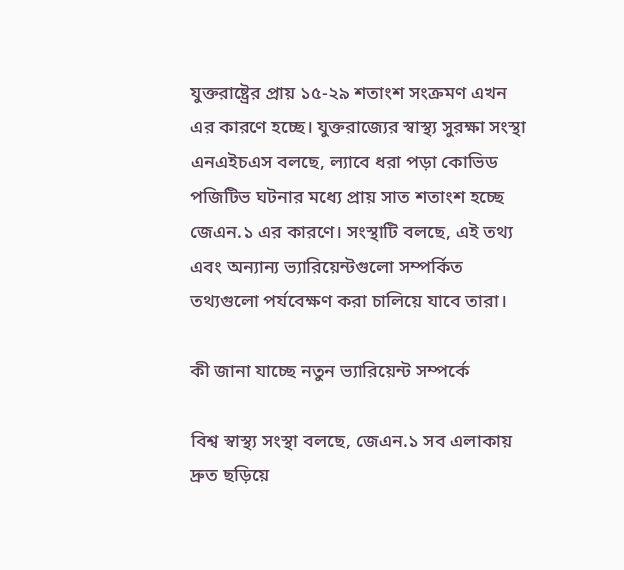যুক্তরাষ্ট্রের প্রায় ১৫-২৯ শতাংশ সংক্রমণ এখন এর কারণে হচ্ছে। যুক্তরাজ্যের স্বাস্থ্য সুরক্ষা সংস্থা এনএইচএস বলছে, ল্যাবে ধরা পড়া কোভিড পজিটিভ ঘটনার মধ্যে প্রায় সাত শতাংশ হচ্ছে জেএন.১ এর কারণে। সংস্থাটি বলছে, এই তথ্য এবং অন্যান্য ভ্যারিয়েন্টগুলো সম্পর্কিত তথ্যগুলো পর্যবেক্ষণ করা চালিয়ে যাবে তারা।

কী জানা যাচ্ছে নতুন ভ্যারিয়েন্ট সম্পর্কে

বিশ্ব স্বাস্থ্য সংস্থা বলছে, জেএন.১ সব এলাকায় দ্রুত ছড়িয়ে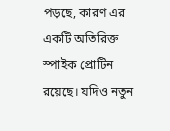পড়ছে, কারণ এর একটি অতিরিক্ত স্পাইক প্রোটিন রয়েছে। যদিও নতুন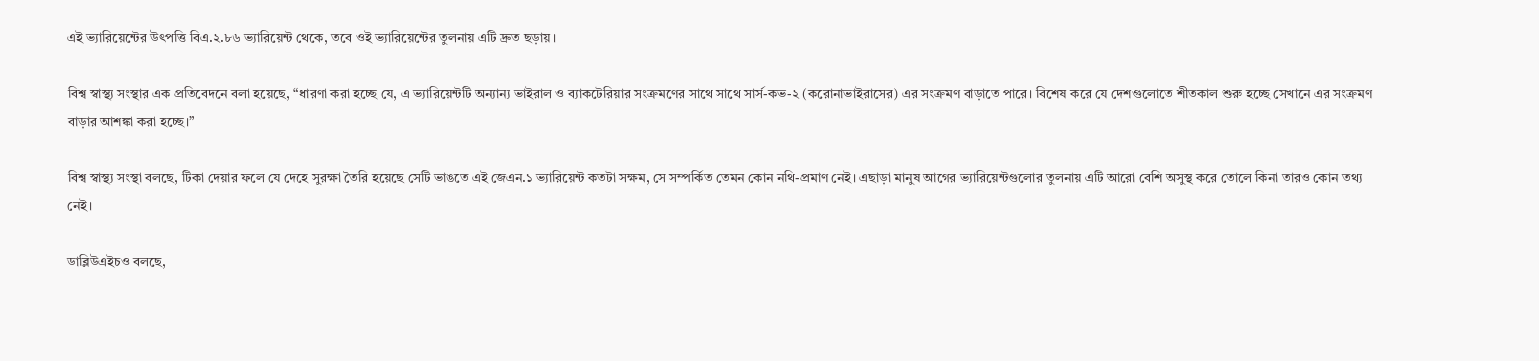এই ভ্যারিয়েন্টের উৎপত্তি বিএ.২.৮৬ ভ্যারিয়েন্ট থেকে, তবে ওই ভ্যারিয়েন্টের তুলনায় এটি দ্রুত ছড়ায়।

বিশ্ব স্বাস্থ্য সংস্থার এক প্রতিবেদনে বলা হয়েছে, “ধারণা করা হচ্ছে যে, এ ভ্যারিয়েন্টটি অন্যান্য ভাইরাল ও ব্যাকটেরিয়ার সংক্রমণের সাথে সাথে সার্স-কভ-২ (করোনাভাইরাসের) এর সংক্রমণ বাড়াতে পারে। বিশেষ করে যে দেশগুলোতে শীতকাল শুরু হচ্ছে সেখানে এর সংক্রমণ বাড়ার আশঙ্কা করা হচ্ছে।”

বিশ্ব স্বাস্থ্য সংস্থা বলছে, টিকা দেয়ার ফলে যে দেহে সুরক্ষা তৈরি হয়েছে সেটি ভাঙতে এই জেএন.১ ভ্যারিয়েন্ট কতটা সক্ষম, সে সম্পর্কিত তেমন কোন নথি-প্রমাণ নেই। এছাড়া মানুষ আগের ভ্যারিয়েন্টগুলোর তুলনায় এটি আরো বেশি অসুস্থ করে তোলে কিনা তারও কোন তথ্য নেই।

ডাব্লিউএইচও বলছে,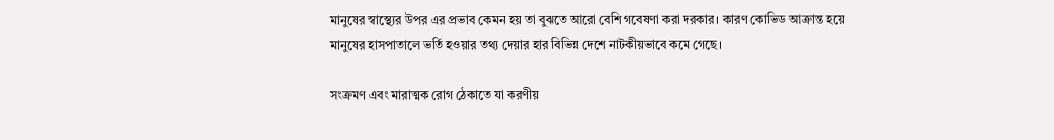মানুষের স্বাস্থ্যের উপর এর প্রভাব কেমন হয় তা বুঝতে আরো বেশি গবেষণা করা দরকার। কারণ কোভিড আক্রান্ত হয়ে মানুষের হাসপাতালে ভর্তি হওয়ার তথ্য দেয়ার হার বিভিন্ন দেশে নাটকীয়ভাবে কমে গেছে।

সংক্রমণ এবং মারাত্মক রোগ ঠেকাতে যা করণীয়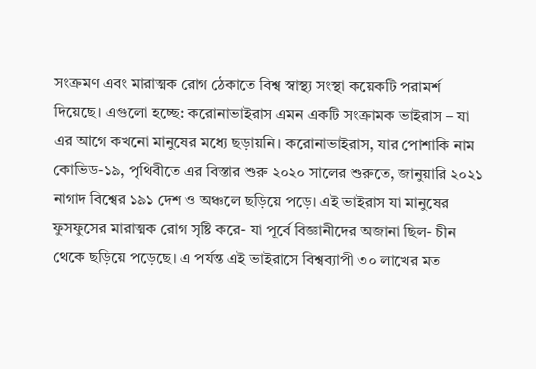সংক্রমণ এবং মারাত্মক রোগ ঠেকাতে বিশ্ব স্বাস্থ্য সংস্থা কয়েকটি পরামর্শ দিয়েছে। এগুলো হচ্ছে: করোনাভাইরাস এমন একটি সংক্রামক ভাইরাস – যা এর আগে কখনো মানুষের মধ্যে ছড়ায়নি। করোনাভাইরাস, যার পোশাকি নাম কোভিড-১৯, পৃথিবীতে এর বিস্তার শুরু ২০২০ সালের শুরুতে, জানুয়ারি ২০২১ নাগাদ বিশ্বের ১৯১ দেশ ও অঞ্চলে ছড়িয়ে পড়ে। এই ভাইরাস যা মানুষের ফুসফুসের মারাত্মক রোগ সৃষ্টি করে- যা পূর্বে বিজ্ঞানীদের অজানা ছিল- চীন থেকে ছড়িয়ে পড়েছে। এ পর্যন্ত এই ভাইরাসে বিশ্বব্যাপী ৩০ লাখের মত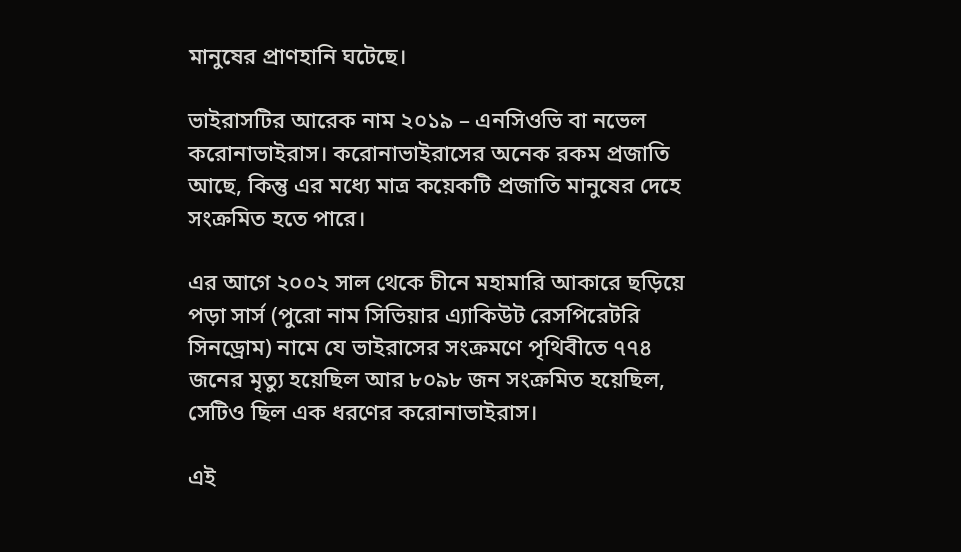মানুষের প্রাণহানি ঘটেছে।

ভাইরাসটির আরেক নাম ২০১৯ – এনসিওভি বা নভেল করোনাভাইরাস। করোনাভাইরাসের অনেক রকম প্রজাতি আছে, কিন্তু এর মধ্যে মাত্র কয়েকটি প্রজাতি মানুষের দেহে সংক্রমিত হতে পারে।

এর আগে ২০০২ সাল থেকে চীনে মহামারি আকারে ছড়িয়ে পড়া সার্স (পুরো নাম সিভিয়ার এ্যাকিউট রেসপিরেটরি সিনড্রোম) নামে যে ভাইরাসের সংক্রমণে পৃথিবীতে ৭৭৪ জনের মৃত্যু হয়েছিল আর ৮০৯৮ জন সংক্রমিত হয়েছিল, সেটিও ছিল এক ধরণের করোনাভাইরাস।

এই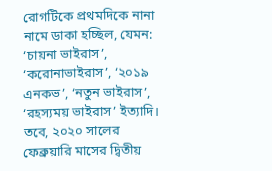রোগটিকে প্রথমদিকে নানা নামে ডাকা হচ্ছিল, যেমন: ‘চায়না ভাইরাস’, ‘করোনাভাইরাস’, ‘২০১৯ এনকভ’, ‘নতুন ভাইরাস’, ‘রহস্যময় ভাইরাস’ ইত্যাদি। তবে, ২০২০ সালের ফেব্রুয়ারি মাসের দ্বিতীয়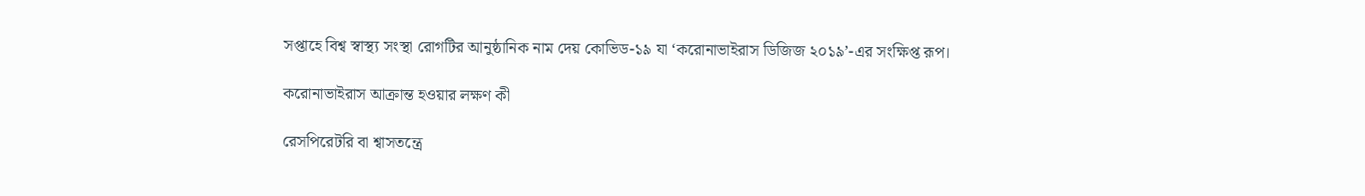সপ্তাহে বিশ্ব স্বাস্থ্য সংস্থা রোগটির আনুষ্ঠানিক নাম দেয় কোভিড-১৯ যা ‘করোনাভাইরাস ডিজিজ ২০১৯’-এর সংক্ষিপ্ত রূপ।

করোনাভাইরাস আক্রান্ত হওয়ার লক্ষণ কী

রেসপিরেটরি বা শ্বাসতন্ত্রে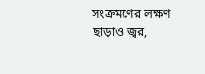সংক্রমণের লক্ষণ ছাড়াও জ্বর,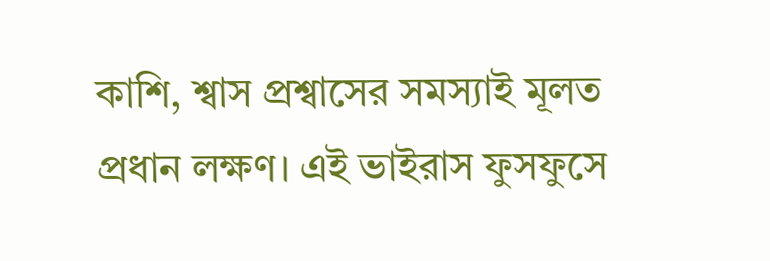কাশি, শ্বাস প্রশ্বাসের সমস্যাই মূলত প্রধান লক্ষণ। এই ভাইরাস ফুসফুসে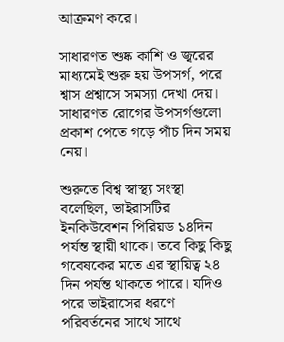আক্রমণ করে।

সাধারণত শুষ্ক কাশি ও জ্বরের মাধ্যমেই শুরু হয় উপসর্গ, পরে শ্বাস প্রশ্বাসে সমস্যা দেখা দেয়। সাধারণত রোগের উপসর্গগুলো প্রকাশ পেতে গড়ে পাঁচ দিন সময় নেয়।

শুরুতে বিশ্ব স্বাস্থ্য সংস্থা বলেছিল, ভাইরাসটির ইনকিউবেশন পিরিয়ড ১৪দিন পর্যন্ত স্থায়ী থাকে। তবে কিছু কিছু গবেষকের মতে এর স্থায়িত্ব ২৪ দিন পর্যন্ত থাকতে পারে। যদিও পরে ভাইরাসের ধরণে পরিবর্তনের সাথে সাথে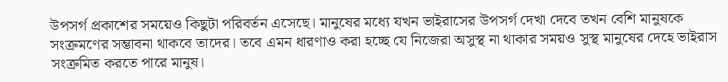উপসর্গ প্রকাশের সময়েও কিছুটা পরিবর্তন এসেছে। মানুষের মধ্যে যখন ভাইরাসের উপসর্গ দেখা দেবে তখন বেশি মানুষকে সংক্রমণের সম্ভাবনা থাকবে তাদের। তবে এমন ধারণাও করা হচ্ছে যে নিজেরা অসুস্থ না থাকার সময়ও সুস্থ মানুষের দেহে ভাইরাস সংক্রমিত করতে পারে মানুষ।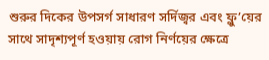শুরুর দিকের উপসর্গ সাধারণ সর্দিজ্বর এবং ফ্লু’য়ের সাথে সাদৃশ্যপূর্ণ হওয়ায় রোগ নির্ণয়ের ক্ষেত্রে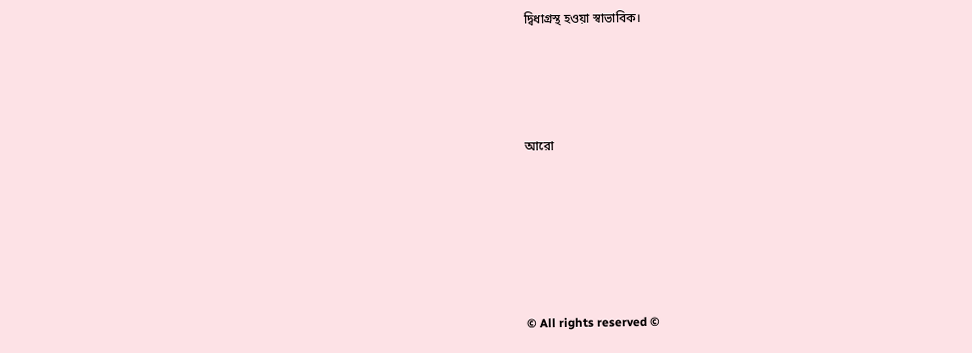দ্বিধাগ্রস্থ হওয়া স্বাভাবিক।




আরো






© All rights reserved ©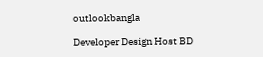outlookbangla

Developer Design Host BD